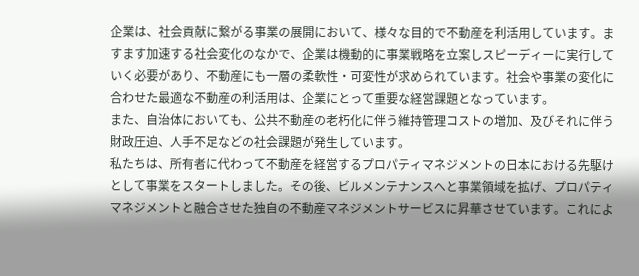企業は、社会貢献に繋がる事業の展開において、様々な目的で不動産を利活用しています。ますます加速する社会変化のなかで、企業は機動的に事業戦略を立案しスピーディーに実行していく必要があり、不動産にも一層の柔軟性・可変性が求められています。社会や事業の変化に合わせた最適な不動産の利活用は、企業にとって重要な経営課題となっています。
また、自治体においても、公共不動産の老朽化に伴う維持管理コストの増加、及びそれに伴う財政圧迫、人手不足などの社会課題が発生しています。
私たちは、所有者に代わって不動産を経営するプロパティマネジメントの日本における先駆けとして事業をスタートしました。その後、ビルメンテナンスへと事業領域を拡げ、プロパティマネジメントと融合させた独自の不動産マネジメントサービスに昇華させています。これによ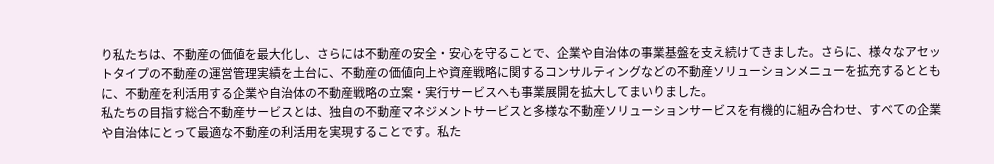り私たちは、不動産の価値を最大化し、さらには不動産の安全・安心を守ることで、企業や自治体の事業基盤を支え続けてきました。さらに、様々なアセットタイプの不動産の運営管理実績を土台に、不動産の価値向上や資産戦略に関するコンサルティングなどの不動産ソリューションメニューを拡充するとともに、不動産を利活用する企業や自治体の不動産戦略の立案・実行サービスへも事業展開を拡大してまいりました。
私たちの目指す総合不動産サービスとは、独自の不動産マネジメントサービスと多様な不動産ソリューションサービスを有機的に組み合わせ、すべての企業や自治体にとって最適な不動産の利活用を実現することです。私た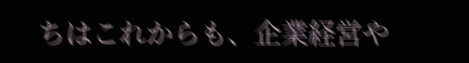ちはこれからも、企業経営や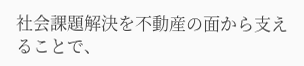社会課題解決を不動産の面から支えることで、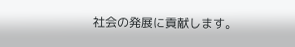社会の発展に貢献します。